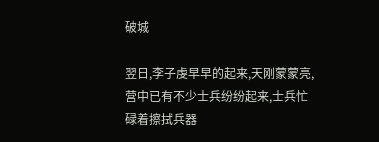破城

翌日,李子虔早早的起来,天刚蒙蒙亮,营中已有不少士兵纷纷起来,士兵忙碌着擦拭兵器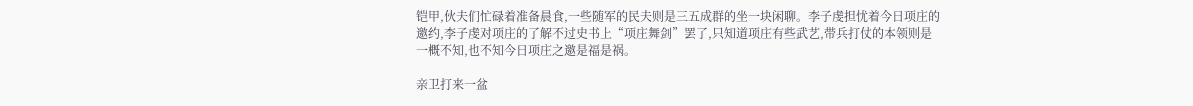铠甲,伙夫们忙碌着准备晨食,一些随军的民夫则是三五成群的坐一块闲聊。李子虔担忧着今日项庄的邀约,李子虔对项庄的了解不过史书上“项庄舞剑”罢了,只知道项庄有些武艺,带兵打仗的本领则是一概不知,也不知今日项庄之邀是福是祸。

亲卫打来一盆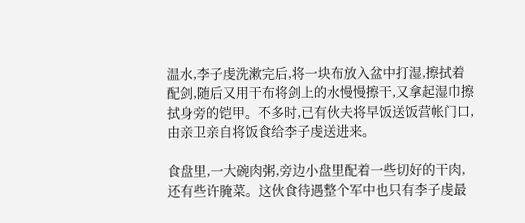温水,李子虔洗漱完后,将一块布放入盆中打湿,擦拭着配剑,随后又用干布将剑上的水慢慢擦干,又拿起湿巾擦拭身旁的铠甲。不多时,已有伙夫将早饭送饭营帐门口,由亲卫亲自将饭食给李子虔送进来。

食盘里,一大碗肉粥,旁边小盘里配着一些切好的干肉,还有些许腌菜。这伙食待遇整个军中也只有李子虔最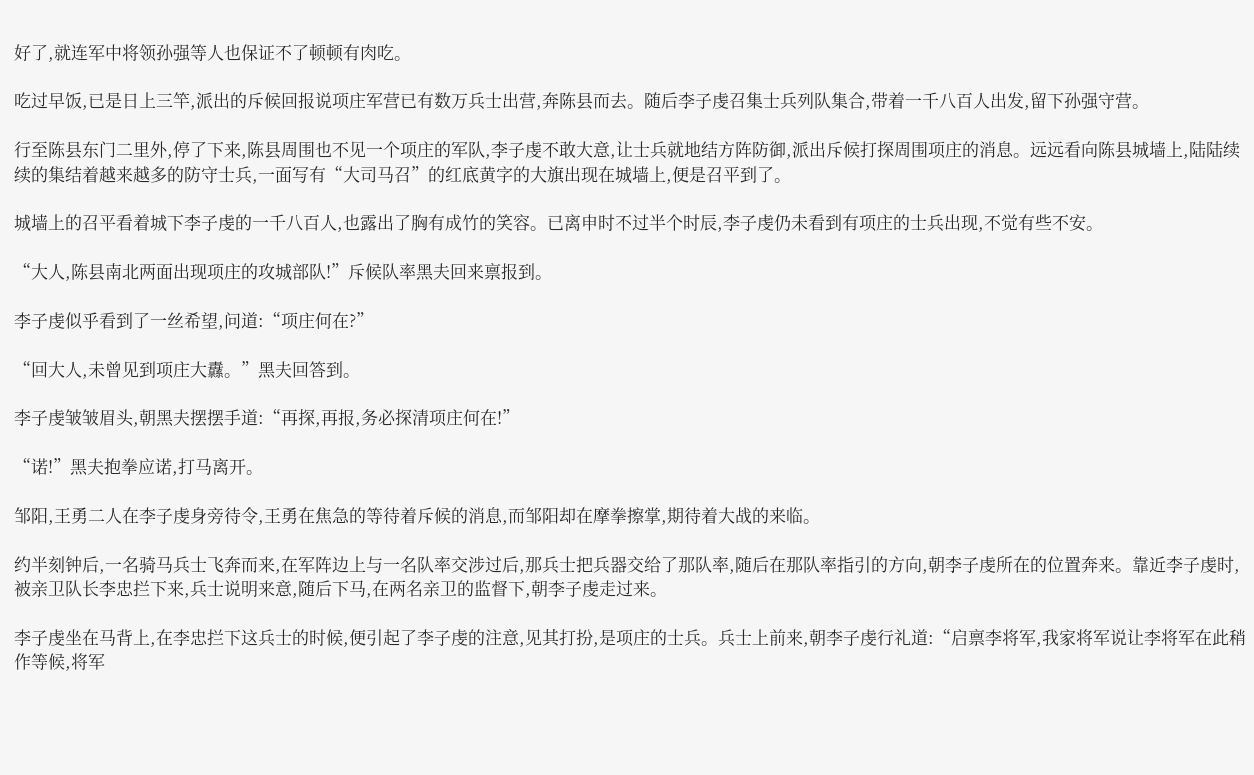好了,就连军中将领孙强等人也保证不了顿顿有肉吃。

吃过早饭,已是日上三竿,派出的斥候回报说项庄军营已有数万兵士出营,奔陈县而去。随后李子虔召集士兵列队集合,带着一千八百人出发,留下孙强守营。

行至陈县东门二里外,停了下来,陈县周围也不见一个项庄的军队,李子虔不敢大意,让士兵就地结方阵防御,派出斥候打探周围项庄的消息。远远看向陈县城墙上,陆陆续续的集结着越来越多的防守士兵,一面写有“大司马召”的红底黄字的大旗出现在城墙上,便是召平到了。

城墙上的召平看着城下李子虔的一千八百人,也露出了胸有成竹的笑容。已离申时不过半个时辰,李子虔仍未看到有项庄的士兵出现,不觉有些不安。

“大人,陈县南北两面出现项庄的攻城部队!”斥候队率黑夫回来禀报到。

李子虔似乎看到了一丝希望,问道:“项庄何在?”

“回大人,未曾见到项庄大纛。”黑夫回答到。

李子虔皱皱眉头,朝黑夫摆摆手道:“再探,再报,务必探清项庄何在!”

“诺!”黑夫抱拳应诺,打马离开。

邹阳,王勇二人在李子虔身旁待令,王勇在焦急的等待着斥候的消息,而邹阳却在摩拳擦掌,期待着大战的来临。

约半刻钟后,一名骑马兵士飞奔而来,在军阵边上与一名队率交涉过后,那兵士把兵器交给了那队率,随后在那队率指引的方向,朝李子虔所在的位置奔来。靠近李子虔时,被亲卫队长李忠拦下来,兵士说明来意,随后下马,在两名亲卫的监督下,朝李子虔走过来。

李子虔坐在马背上,在李忠拦下这兵士的时候,便引起了李子虔的注意,见其打扮,是项庄的士兵。兵士上前来,朝李子虔行礼道:“启禀李将军,我家将军说让李将军在此稍作等候,将军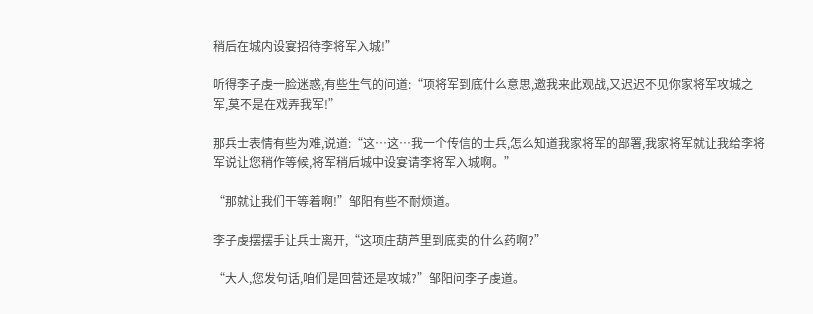稍后在城内设宴招待李将军入城!”

听得李子虔一脸迷惑,有些生气的问道:“项将军到底什么意思,邀我来此观战,又迟迟不见你家将军攻城之军,莫不是在戏弄我军!”

那兵士表情有些为难,说道:“这…这…我一个传信的士兵,怎么知道我家将军的部署,我家将军就让我给李将军说让您稍作等候,将军稍后城中设宴请李将军入城啊。”

“那就让我们干等着啊!”邹阳有些不耐烦道。

李子虔摆摆手让兵士离开,“这项庄葫芦里到底卖的什么药啊?”

“大人,您发句话,咱们是回营还是攻城?”邹阳问李子虔道。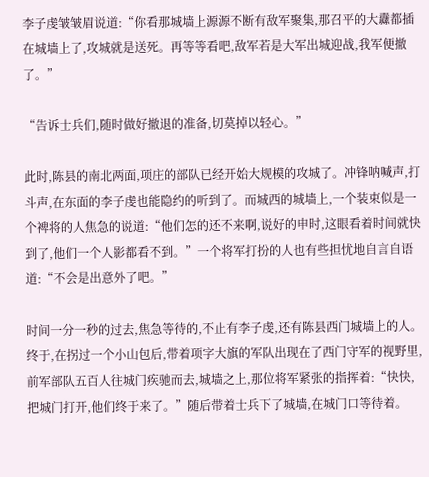李子虔皱皱眉说道:“你看那城墙上源源不断有敌军聚集,那召平的大纛都插在城墙上了,攻城就是送死。再等等看吧,敌军若是大军出城迎战,我军便撤了。”

“告诉士兵们,随时做好撤退的准备,切莫掉以轻心。”

此时,陈县的南北两面,项庄的部队已经开始大规模的攻城了。冲锋呐喊声,打斗声,在东面的李子虔也能隐约的听到了。而城西的城墙上,一个装束似是一个裨将的人焦急的说道:“他们怎的还不来啊,说好的申时,这眼看着时间就快到了,他们一个人影都看不到。”一个将军打扮的人也有些担忧地自言自语道:“不会是出意外了吧。”

时间一分一秒的过去,焦急等待的,不止有李子虔,还有陈县西门城墙上的人。终于,在拐过一个小山包后,带着项字大旗的军队出现在了西门守军的视野里,前军部队五百人往城门疾驰而去,城墙之上,那位将军紧张的指挥着:“快快,把城门打开,他们终于来了。”随后带着士兵下了城墙,在城门口等待着。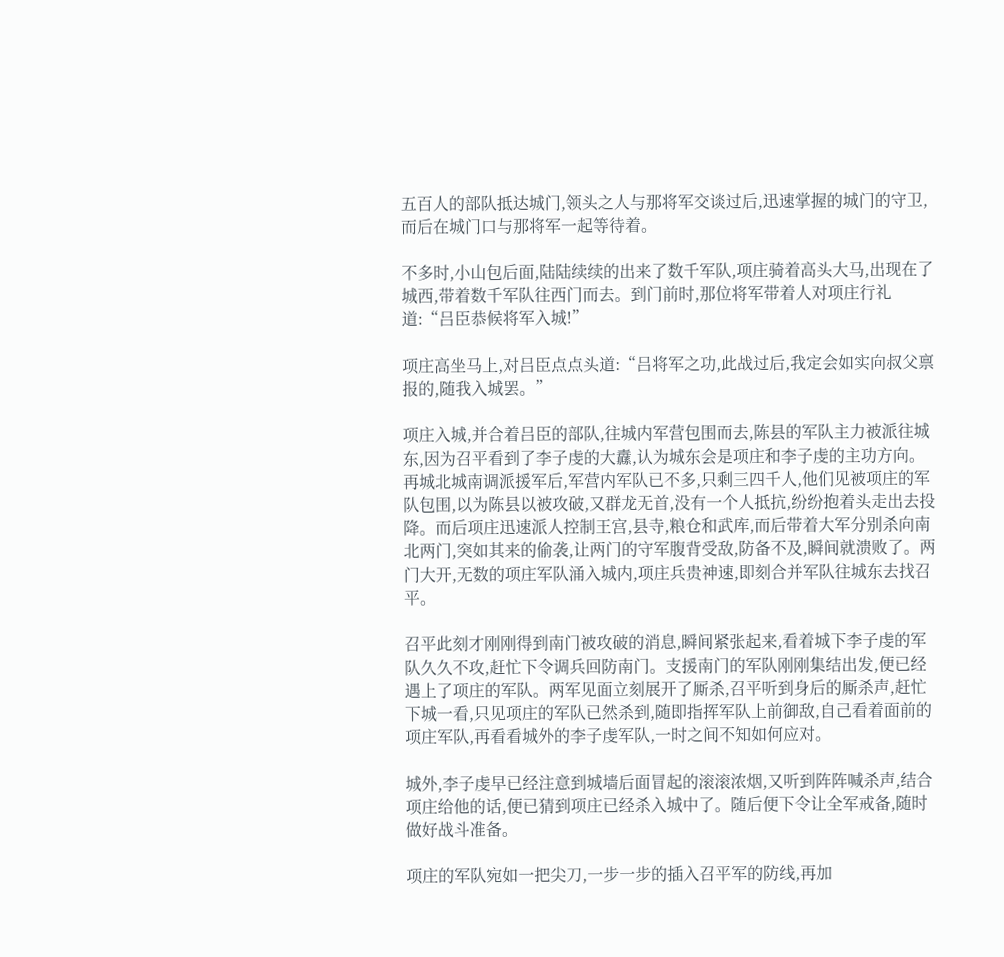五百人的部队抵达城门,领头之人与那将军交谈过后,迅速掌握的城门的守卫,而后在城门口与那将军一起等待着。

不多时,小山包后面,陆陆续续的出来了数千军队,项庄骑着高头大马,出现在了城西,带着数千军队往西门而去。到门前时,那位将军带着人对项庄行礼道:“吕臣恭候将军入城!”

项庄高坐马上,对吕臣点点头道:“吕将军之功,此战过后,我定会如实向叔父禀报的,随我入城罢。”

项庄入城,并合着吕臣的部队,往城内军营包围而去,陈县的军队主力被派往城东,因为召平看到了李子虔的大纛,认为城东会是项庄和李子虔的主功方向。再城北城南调派援军后,军营内军队已不多,只剩三四千人,他们见被项庄的军队包围,以为陈县以被攻破,又群龙无首,没有一个人抵抗,纷纷抱着头走出去投降。而后项庄迅速派人控制王宫,县寺,粮仓和武库,而后带着大军分别杀向南北两门,突如其来的偷袭,让两门的守军腹背受敌,防备不及,瞬间就溃败了。两门大开,无数的项庄军队涌入城内,项庄兵贵神速,即刻合并军队往城东去找召平。

召平此刻才刚刚得到南门被攻破的消息,瞬间紧张起来,看着城下李子虔的军队久久不攻,赶忙下令调兵回防南门。支援南门的军队刚刚集结出发,便已经遇上了项庄的军队。两军见面立刻展开了厮杀,召平听到身后的厮杀声,赶忙下城一看,只见项庄的军队已然杀到,随即指挥军队上前御敌,自己看着面前的项庄军队,再看看城外的李子虔军队,一时之间不知如何应对。

城外,李子虔早已经注意到城墙后面冒起的滚滚浓烟,又听到阵阵喊杀声,结合项庄给他的话,便已猜到项庄已经杀入城中了。随后便下令让全军戒备,随时做好战斗准备。

项庄的军队宛如一把尖刀,一步一步的插入召平军的防线,再加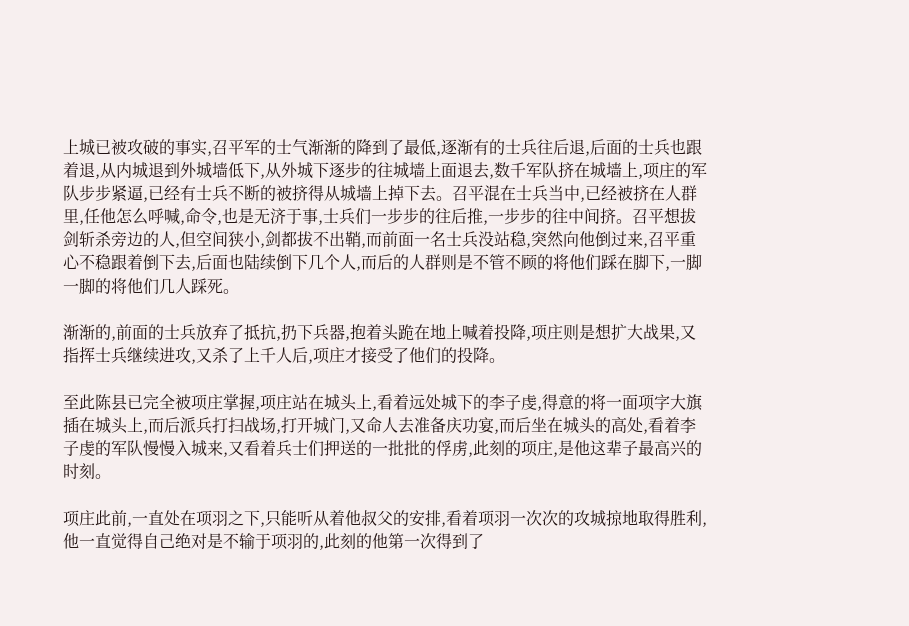上城已被攻破的事实,召平军的士气渐渐的降到了最低,逐渐有的士兵往后退,后面的士兵也跟着退,从内城退到外城墙低下,从外城下逐步的往城墙上面退去,数千军队挤在城墙上,项庄的军队步步紧逼,已经有士兵不断的被挤得从城墙上掉下去。召平混在士兵当中,已经被挤在人群里,任他怎么呼喊,命令,也是无济于事,士兵们一步步的往后推,一步步的往中间挤。召平想拔剑斩杀旁边的人,但空间狭小,剑都拔不出鞘,而前面一名士兵没站稳,突然向他倒过来,召平重心不稳跟着倒下去,后面也陆续倒下几个人,而后的人群则是不管不顾的将他们踩在脚下,一脚一脚的将他们几人踩死。

渐渐的,前面的士兵放弃了抵抗,扔下兵器,抱着头跪在地上喊着投降,项庄则是想扩大战果,又指挥士兵继续进攻,又杀了上千人后,项庄才接受了他们的投降。

至此陈县已完全被项庄掌握,项庄站在城头上,看着远处城下的李子虔,得意的将一面项字大旗插在城头上,而后派兵打扫战场,打开城门,又命人去准备庆功宴,而后坐在城头的高处,看着李子虔的军队慢慢入城来,又看着兵士们押送的一批批的俘虏,此刻的项庄,是他这辈子最高兴的时刻。

项庄此前,一直处在项羽之下,只能听从着他叔父的安排,看着项羽一次次的攻城掠地取得胜利,他一直觉得自己绝对是不输于项羽的,此刻的他第一次得到了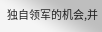独自领军的机会,并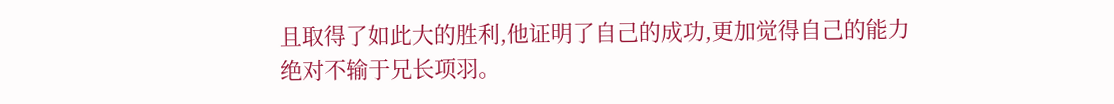且取得了如此大的胜利,他证明了自己的成功,更加觉得自己的能力绝对不输于兄长项羽。